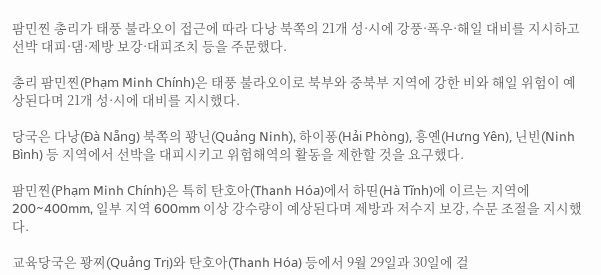팜민찐 총리가 태풍 불라오이 접근에 따라 다낭 북쪽의 21개 성·시에 강풍·폭우·해일 대비를 지시하고 선박 대피·댐·제방 보강·대피조치 등을 주문했다.

총리 팜민찐(Phạm Minh Chính)은 태풍 불라오이로 북부와 중북부 지역에 강한 비와 해일 위험이 예상된다며 21개 성·시에 대비를 지시했다.

당국은 다낭(Đà Nẵng) 북쪽의 꽝닌(Quảng Ninh), 하이퐁(Hải Phòng), 흥옌(Hưng Yên), 닌빈(Ninh Bình) 등 지역에서 선박을 대피시키고 위험해역의 활동을 제한할 것을 요구했다.

팜민찐(Phạm Minh Chính)은 특히 탄호아(Thanh Hóa)에서 하띤(Hà Tĩnh)에 이르는 지역에 200~400mm, 일부 지역 600mm 이상 강수량이 예상된다며 제방과 저수지 보강, 수문 조절을 지시했다.

교육당국은 꽝찌(Quảng Trị)와 탄호아(Thanh Hóa) 등에서 9월 29일과 30일에 걸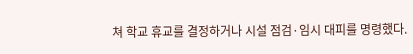쳐 학교 휴교를 결정하거나 시설 점검·임시 대피를 명령했다.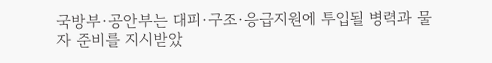국방부·공안부는 대피·구조·응급지원에 투입될 병력과 물자 준비를 지시받았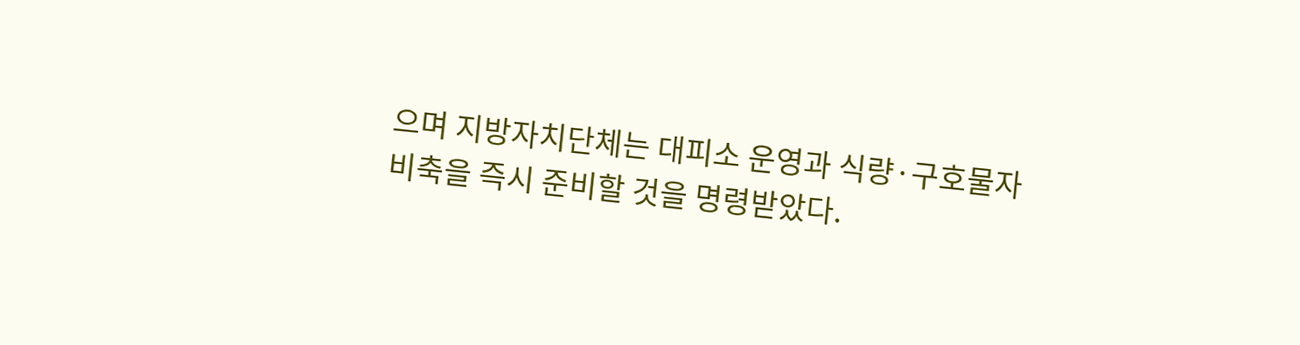으며 지방자치단체는 대피소 운영과 식량·구호물자 비축을 즉시 준비할 것을 명령받았다.